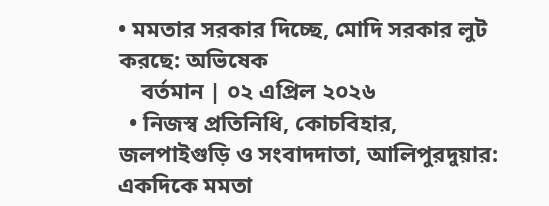• মমতার সরকার দিচ্ছে, মোদি সরকার লুট করছে: অভিষেক
    বর্তমান | ০২ এপ্রিল ২০২৬
  • নিজস্ব প্রতিনিধি, কোচবিহার, জলপাইগুড়ি ও সংবাদদাতা, আলিপুরদুয়ার: একদিকে মমতা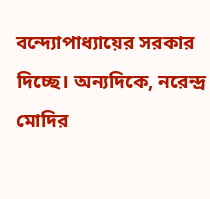বন্দ্যোপাধ্যায়ের সরকার দিচ্ছে। অন্যদিকে, নরেন্দ্র মোদির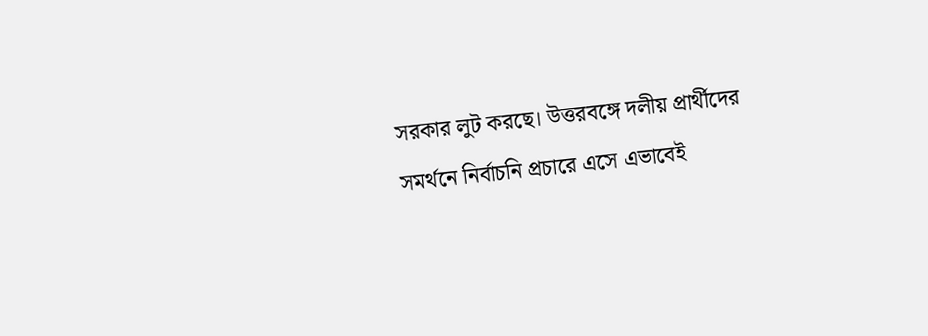সরকার লুট করছে। উত্তরবঙ্গে দলীয় প্রার্থীদের সমর্থনে নির্বাচনি প্রচারে এসে এভাবেই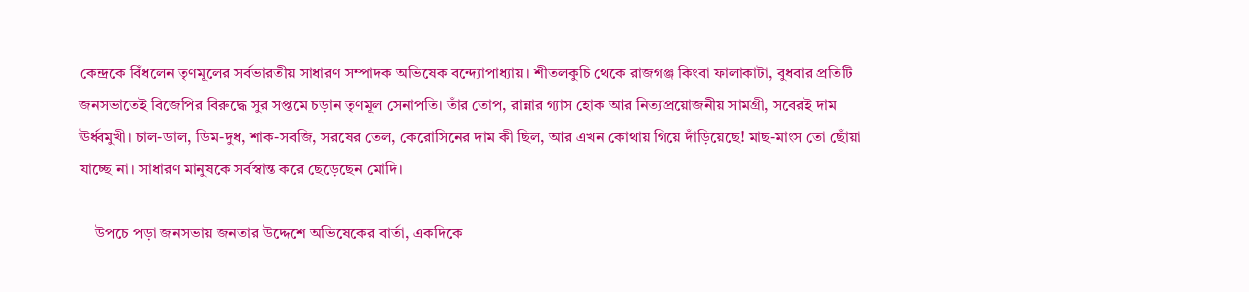কেন্দ্রকে বিঁধলেন তৃণমূলের সর্বভারতীয় সাধারণ সম্পাদক অভিষেক বন্দ্যোপাধ্যায়। শীতলকুচি থেকে রাজগঞ্জ কিংবা ফালাকাটা, বুধবার প্রতিটি জনসভাতেই বিজেপির বিরুদ্ধে সুর সপ্তমে চড়ান তৃণমূল সেনাপতি। তাঁর তোপ, রান্নার গ্যাস হোক আর নিত্যপ্রয়োজনীয় সামগ্রী, সবেরই দাম ঊর্ধ্বমুখী। চাল-ডাল, ডিম-দুধ, শাক-সবজি, সরষের তেল, কেরোসিনের দাম কী ছিল, আর এখন কোথায় গিয়ে দাঁড়িয়েছে! মাছ-মাংস তো ছোঁয়া যাচ্ছে না। সাধারণ মানুষকে সর্বস্বান্ত করে ছেড়েছেন মোদি।

    উপচে পড়া জনসভায় জনতার উদ্দেশে অভিষেকের বার্তা, একদিকে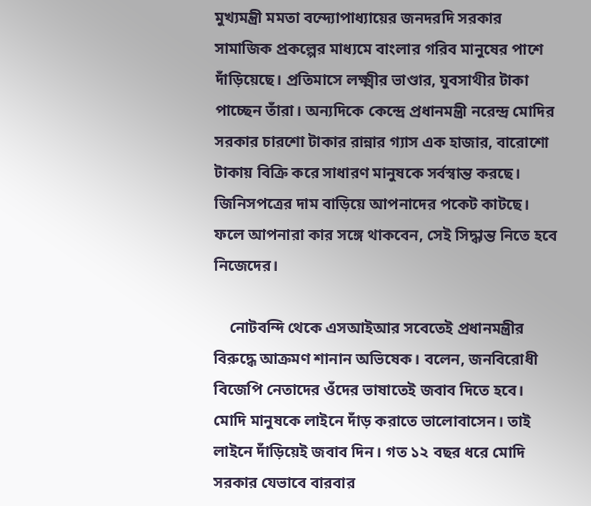মুখ্যমন্ত্রী মমতা বন্দ্যোপাধ্যায়ের জনদরদি সরকার সামাজিক প্রকল্পের মাধ্যমে বাংলার গরিব মানুষের পাশে দাঁড়িয়েছে। প্রতিমাসে লক্ষ্মীর ভাণ্ডার, যুবসাথীর টাকা পাচ্ছেন তাঁরা। অন্যদিকে কেন্দ্রে প্রধানমন্ত্রী নরেন্দ্র মোদির সরকার চারশো টাকার রান্নার গ্যাস এক হাজার, বারোশো টাকায় বিক্রি করে সাধারণ মানুষকে সর্বস্বান্ত করছে। জিনিসপত্রের দাম বাড়িয়ে আপনাদের পকেট কাটছে। ফলে আপনারা কার সঙ্গে থাকবেন, সেই সিদ্ধান্ত নিতে হবে নিজেদের।

    নোটবন্দি থেকে এসআইআর সবেতেই প্রধানমন্ত্রীর বিরুদ্ধে আক্রমণ শানান অভিষেক। বলেন, জনবিরোধী বিজেপি নেতাদের ওঁদের ভাষাতেই জবাব দিতে হবে। মোদি মানুষকে লাইনে দাঁড় করাতে ভালোবাসেন। তাই লাইনে দাঁড়িয়েই জবাব দিন। গত ১২ বছর ধরে মোদি সরকার যেভাবে বারবার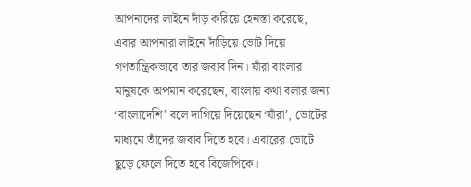আপনাদের লাইনে দাঁড় করিয়ে হেনস্তা করেছে, এবার আপনারা লাইনে দাঁড়িয়ে ভোট দিয়ে গণতান্ত্রিকভাবে তার জবাব দিন। যাঁরা বাংলার মানুষকে অপমান করেছেন, বাংলায় কথা বলার জন্য ‘বাংলাদেশি’ বলে দাগিয়ে দিয়েছেন ‘যাঁরা’, ভোটের মাধ্যমে তাঁদের জবাব দিতে হবে। এবারের ভোটে ছুড়ে ফেলে দিতে হবে বিজেপিকে।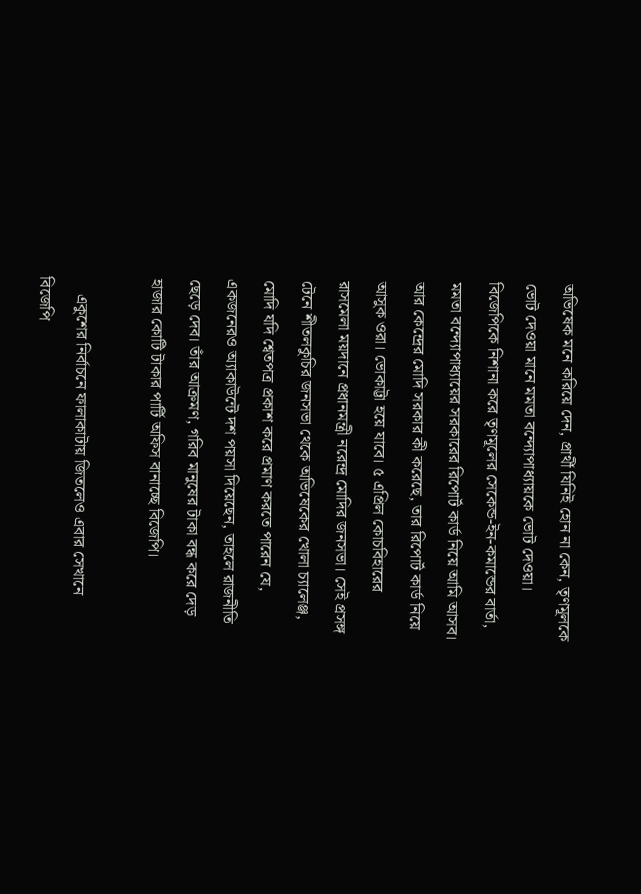অভিষেক মনে করিয়ে দেন, প্রার্থী যিনিই হোন না কেন, তৃণমূলকে ভোট দেওয়া মানে মমতা বন্দ্যোপাধ্যায়কে ভোট দেওয়া। বিজেপিকে নিশানা করে তৃণমূলের সেকেন্ড-ইন-কমান্ডের বার্তা, মমতা বন্দ্যোপাধ্যায়ের সরকারের রিপোর্ট কার্ড নিয়ে আমি আসব। আর কেন্দ্রের মোদি সরকার কী করেছে, তার রিপোর্ট কার্ড নিয়ে আসুক ওরা। ভোকাট্টা হয়ে যাবে। ৫ এপ্রিল কোচবিহারের রাসমেলা ময়দানে প্রধানমন্ত্রী নরেন্দ্র মোদির জনসভা। সেই প্রসঙ্গ টেনে শীতলকুচির জনসভা থেকে অভিষেকের খোলা চ্যালেঞ্জ, মোদি যদি শ্বেতপত্র প্রকাশ করে প্রমাণ করতে পারেন যে, একজনেরও অ্যাকাউন্টে দশ পয়সা দিয়েছেন, তাহলে রাজনীতি ছেড়ে দেব। তাঁর আক্রমণ, গরিব মানুষের টাকা বন্ধ করে দেড় হাজার কোটি টাকার পার্টি অফিস বানাচ্ছে বিজেপি।

    একুশের নির্বাচনে ফালাকাটায় জিতলেও এবার সেখানে বিজেপি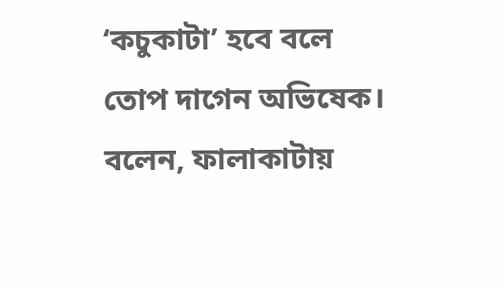‘কচুকাটা’ হবে বলে তোপ দাগেন অভিষেক। বলেন, ফালাকাটায়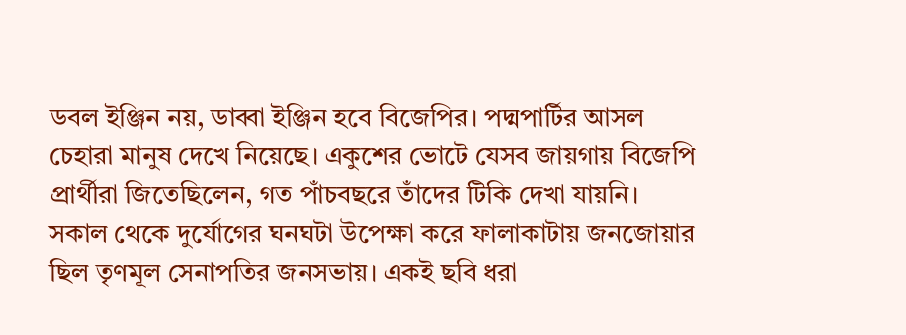ডবল ইঞ্জিন নয়, ডাব্বা ইঞ্জিন হবে বিজেপির। পদ্মপার্টির আসল চেহারা মানুষ দেখে নিয়েছে। একুশের ভোটে যেসব জায়গায় বিজেপি প্রার্থীরা জিতেছিলেন, গত পাঁচবছরে তাঁদের টিকি দেখা যায়নি। সকাল থেকে দুর্যোগের ঘনঘটা উপেক্ষা করে ফালাকাটায় জনজোয়ার ছিল তৃণমূল সেনাপতির জনসভায়। একই ছবি ধরা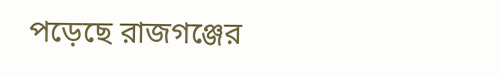পড়েছে রাজগঞ্জের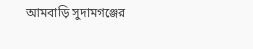আমবাড়ি সুদামগঞ্জের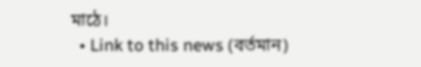মাঠে।
  • Link to this news (বর্তমান)